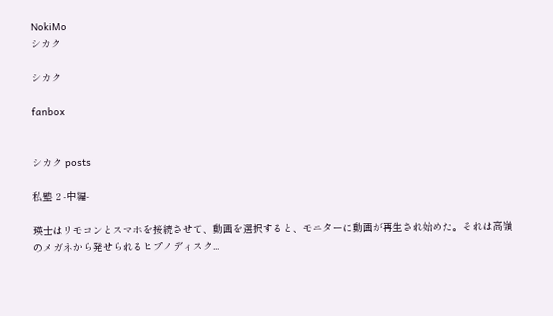NokiMo
シカク

シカク

fanbox


シカク posts

私塾 2 -中編-

瑛士はリモコンとスマホを接続させて、動画を選択すると、モニターに動画が再生され始めた。それは高嶺のメガネから発せられるヒプノディスク...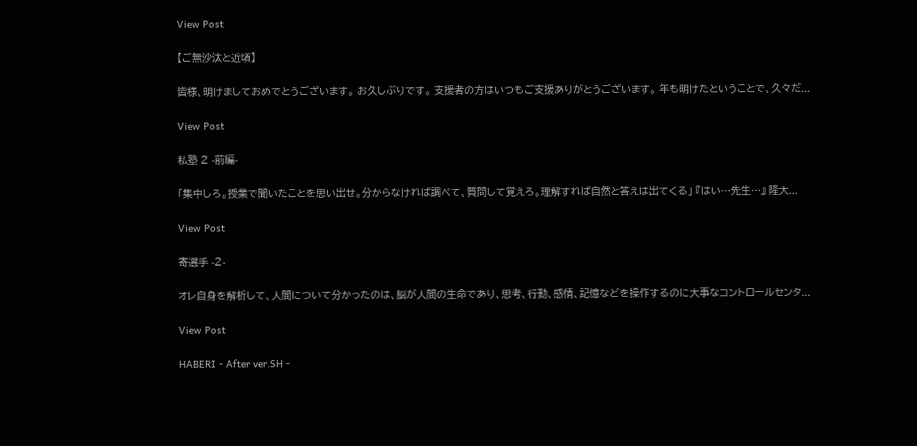View Post

【ご無沙汰と近頃】

皆様、明けましておめでとうございます。 お久しぶりです。 支援者の方はいつもご支援ありがとうございます。 年も明けたということで、久々だ...

View Post

私塾 2 -前編-

「集中しろ。授業で聞いたことを思い出せ。分からなければ調べて、質問して覚えろ。理解すれば自然と答えは出てくる」 『はい…先生…』 隆大...

View Post

寄選手 -2-

オレ自身を解析して、人間について分かったのは、脳が人間の生命であり、思考、行動、感情、記憶などを操作するのに大事なコントロールセンタ...

View Post

HABERI - After ver.SH -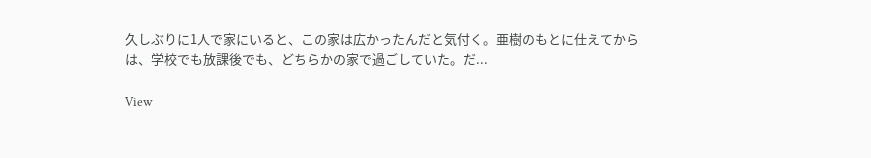久しぶりに1人で家にいると、この家は広かったんだと気付く。亜樹のもとに仕えてからは、学校でも放課後でも、どちらかの家で過ごしていた。だ...

View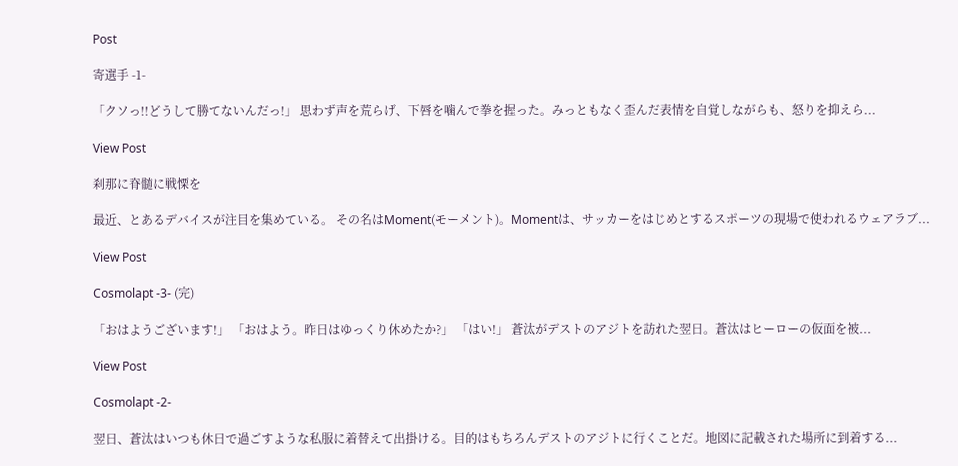Post

寄選手 -1-

「クソっ!!どうして勝てないんだっ!」 思わず声を荒らげ、下唇を噛んで拳を握った。みっともなく歪んだ表情を自覚しながらも、怒りを抑えら...

View Post

刹那に脊髄に戦慄を

最近、とあるデバイスが注目を集めている。 その名はMoment(モーメント)。Momentは、サッカーをはじめとするスポーツの現場で使われるウェアラブ...

View Post

Cosmolapt -3- (完)

「おはようございます!」 「おはよう。昨日はゆっくり休めたか?」 「はい!」 蒼汰がデストのアジトを訪れた翌日。蒼汰はヒーローの仮面を被...

View Post

Cosmolapt -2-

翌日、蒼汰はいつも休日で過ごすような私服に着替えて出掛ける。目的はもちろんデストのアジトに行くことだ。地図に記載された場所に到着する...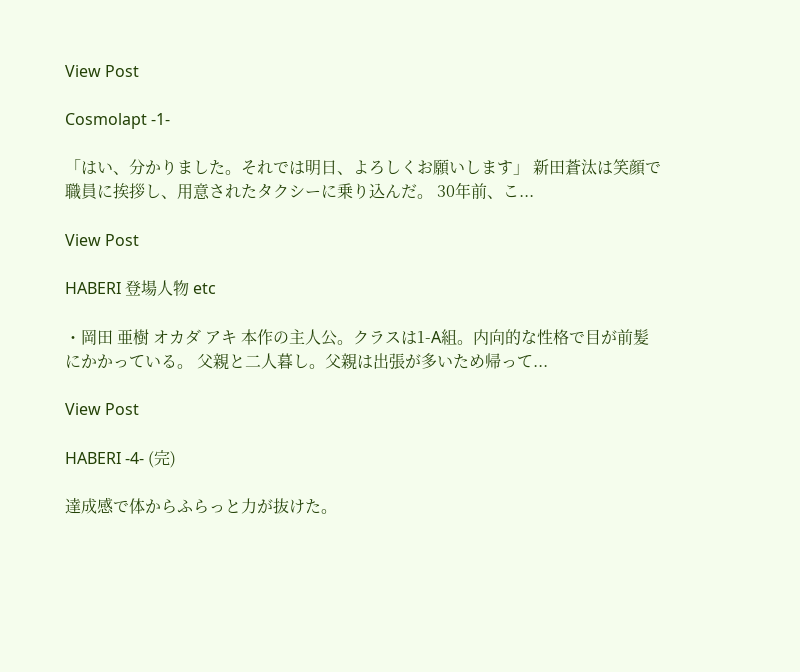View Post

Cosmolapt -1-

「はい、分かりました。それでは明日、よろしくお願いします」 新田蒼汰は笑顔で職員に挨拶し、用意されたタクシーに乗り込んだ。 30年前、こ...

View Post

HABERI 登場人物 etc

・岡田 亜樹 オカダ アキ 本作の主人公。クラスは1-A組。内向的な性格で目が前髪にかかっている。 父親と二人暮し。父親は出張が多いため帰って...

View Post

HABERI -4- (完)

達成感で体からふらっと力が抜けた。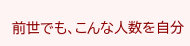前世でも、こんな人数を自分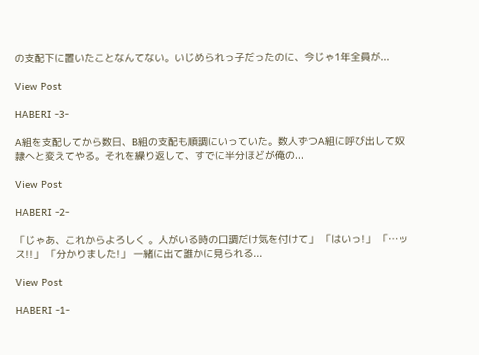の支配下に置いたことなんてない。いじめられっ子だったのに、今じゃ1年全員が...

View Post

HABERI -3-

A組を支配してから数日、B組の支配も順調にいっていた。数人ずつA組に呼び出して奴隷へと変えてやる。それを繰り返して、すでに半分ほどが俺の...

View Post

HABERI -2-

「じゃあ、これからよろしく 。人がいる時の口調だけ気を付けて」 「はいっ!」 「…ッス!!」 「分かりました!」 一緒に出て誰かに見られる...

View Post

HABERI -1-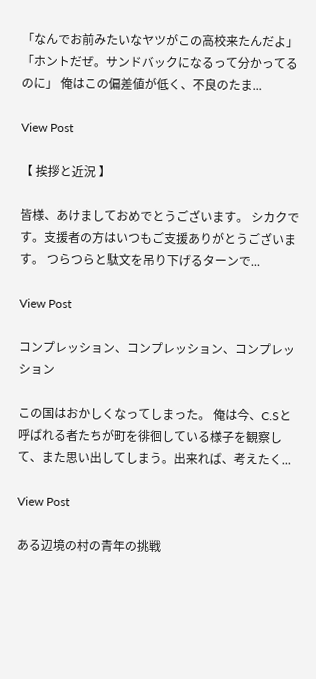「なんでお前みたいなヤツがこの高校来たんだよ」 「ホントだぜ。サンドバックになるって分かってるのに」 俺はこの偏差値が低く、不良のたま...

View Post

【 挨拶と近況 】

皆様、あけましておめでとうございます。 シカクです。支援者の方はいつもご支援ありがとうございます。 つらつらと駄文を吊り下げるターンで...

View Post

コンプレッション、コンプレッション、コンプレッション

この国はおかしくなってしまった。 俺は今、C.Sと呼ばれる者たちが町を徘徊している様子を観察して、また思い出してしまう。出来れば、考えたく...

View Post

ある辺境の村の青年の挑戦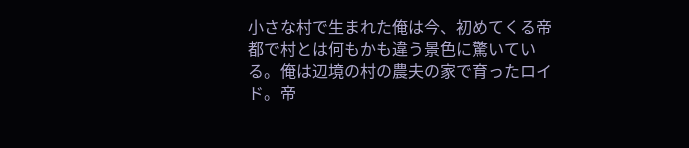小さな村で生まれた俺は今、初めてくる帝都で村とは何もかも違う景色に驚いている。俺は辺境の村の農夫の家で育ったロイド。帝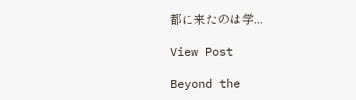都に来たのは学...

View Post

Beyond the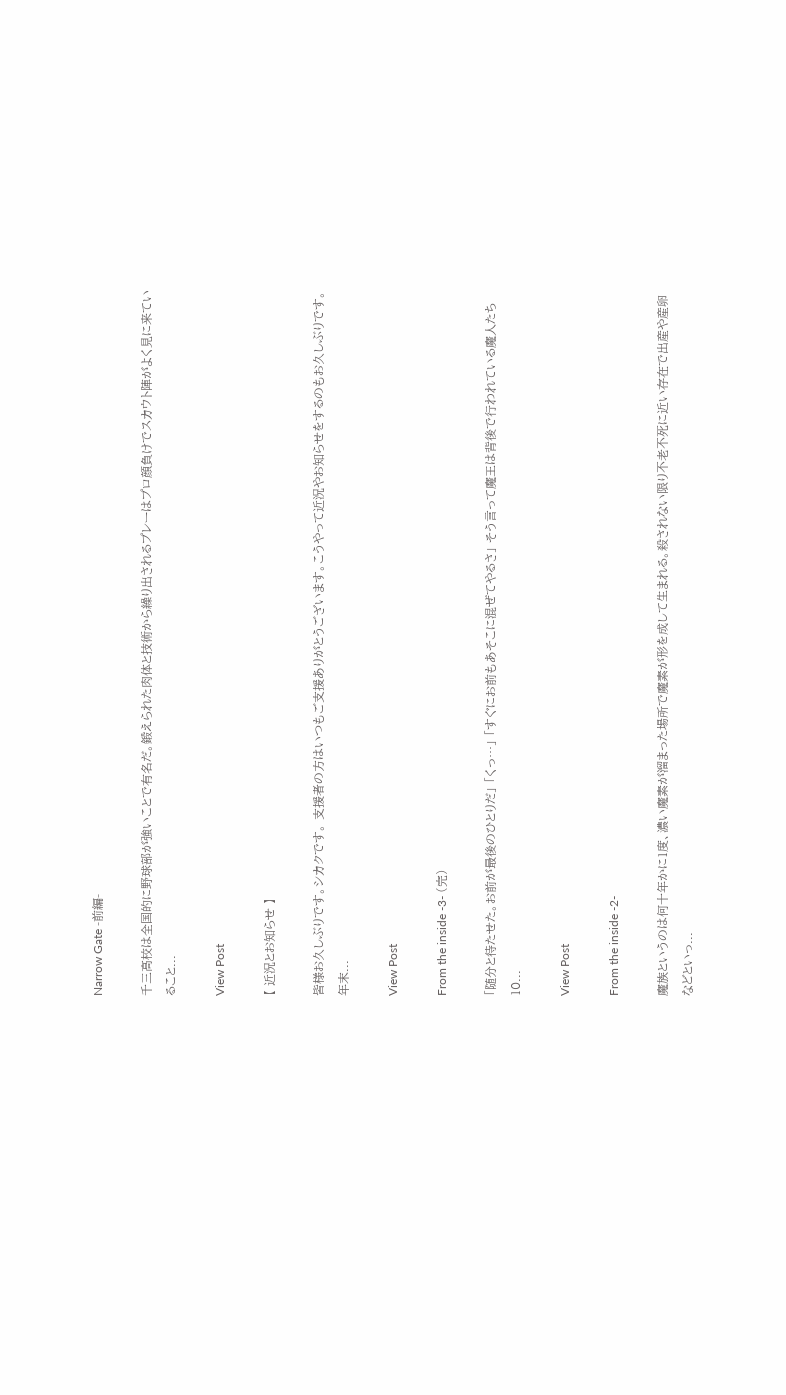Narrow Gate -前編-

千三高校は全国的に野球部が強いことで有名だ。鍛えられた肉体と技術から繰り出されるプレーはプロ顔負けでスカウト陣がよく見に来ていること...

View Post

【 近況とお知らせ 】

皆様お久しぶりです。シカクです。 支援者の方はいつもご支援ありがとうございます。こうやって近況やお知らせをするのもお久しぶりです。年末...

View Post

From the inside -3- (完)

「随分と待たせた。お前が最後のひとりだ」 「くっ…」 「すぐにお前もあそこに混ぜてやるさ」 そう言って魔王は背後で行われている魔人たち10...

View Post

From the inside -2-

魔族というのは何十年かに1度、濃い魔素が溜まった場所で魔素が形を成して生まれる。殺されない限り不老不死に近い存在で出産や産卵などといっ...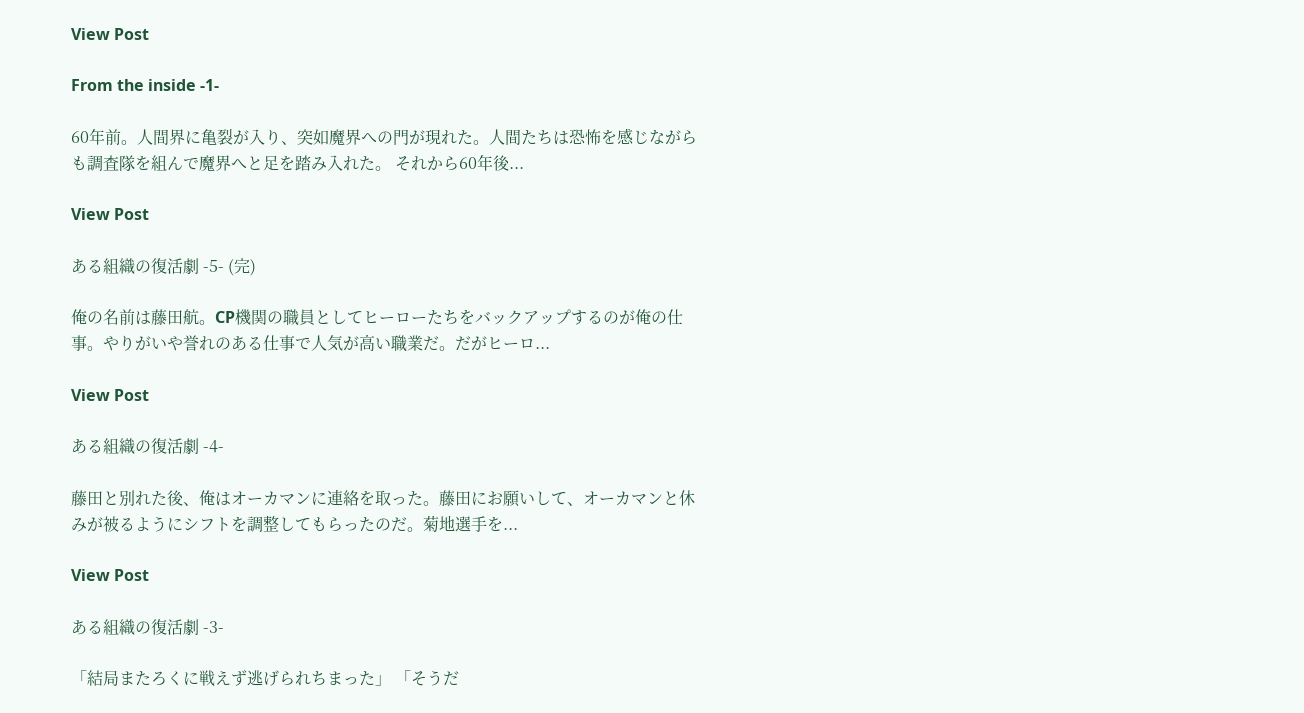View Post

From the inside -1-

60年前。人間界に亀裂が入り、突如魔界への門が現れた。人間たちは恐怖を感じながらも調査隊を組んで魔界へと足を踏み入れた。 それから60年後...

View Post

ある組織の復活劇 -5- (完)

俺の名前は藤田航。CP機関の職員としてヒーローたちをバックアップするのが俺の仕事。やりがいや誉れのある仕事で人気が高い職業だ。だがヒーロ...

View Post

ある組織の復活劇 -4-

藤田と別れた後、俺はオーカマンに連絡を取った。藤田にお願いして、オーカマンと休みが被るようにシフトを調整してもらったのだ。菊地選手を...

View Post

ある組織の復活劇 -3-

「結局またろくに戦えず逃げられちまった」 「そうだ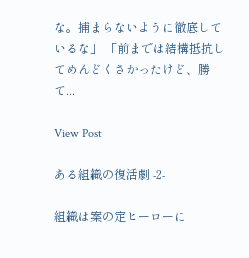な。捕まらないように徹底しているな」 「前までは結構抵抗してめんどくさかったけど、勝て...

View Post

ある組織の復活劇 -2-

組織は案の定ヒーローに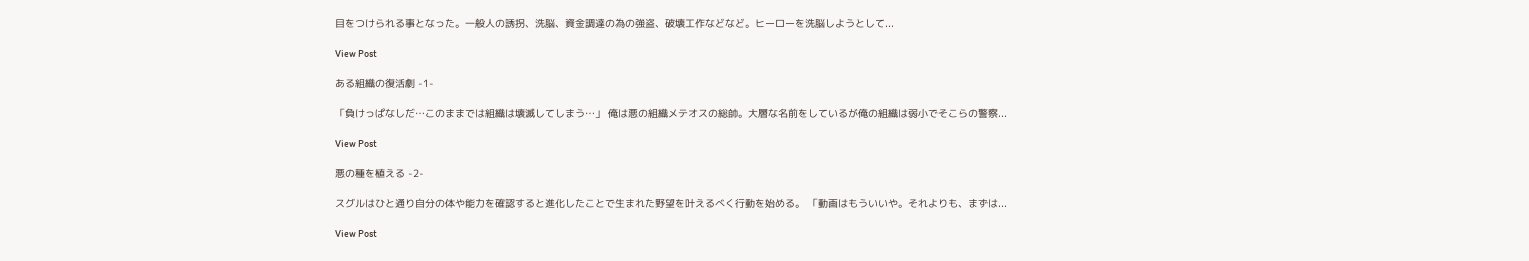目をつけられる事となった。一般人の誘拐、洗脳、資金調達の為の強盗、破壊工作などなど。ヒーローを洗脳しようとして...

View Post

ある組織の復活劇 -1-

「負けっぱなしだ…このままでは組織は壊滅してしまう…」 俺は悪の組織メテオスの総帥。大層な名前をしているが俺の組織は弱小でそこらの警察...

View Post

悪の種を植える -2-

スグルはひと通り自分の体や能力を確認すると進化したことで生まれた野望を叶えるべく行動を始める。 「動画はもういいや。それよりも、まずは...

View Post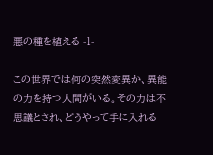悪の種を植える -1-

この世界では何の突然変異か、異能の力を持つ人間がいる。その力は不思議とされ、どうやって手に入れる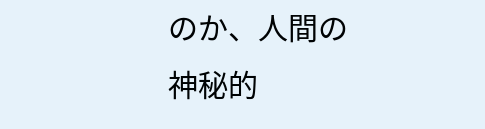のか、人間の神秘的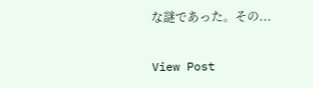な謎であった。その...

View Post